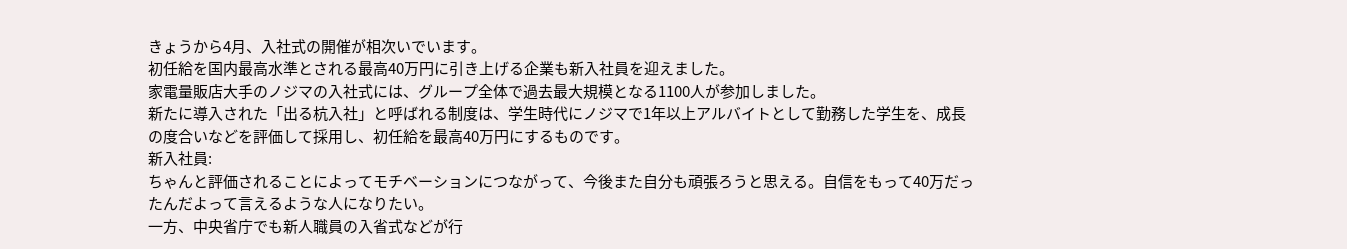きょうから4月、入社式の開催が相次いでいます。
初任給を国内最高水準とされる最高40万円に引き上げる企業も新入社員を迎えました。
家電量販店大手のノジマの入社式には、グループ全体で過去最大規模となる1100人が参加しました。
新たに導入された「出る杭入社」と呼ばれる制度は、学生時代にノジマで1年以上アルバイトとして勤務した学生を、成長の度合いなどを評価して採用し、初任給を最高40万円にするものです。
新入社員:
ちゃんと評価されることによってモチベーションにつながって、今後また自分も頑張ろうと思える。自信をもって40万だったんだよって言えるような人になりたい。
一方、中央省庁でも新人職員の入省式などが行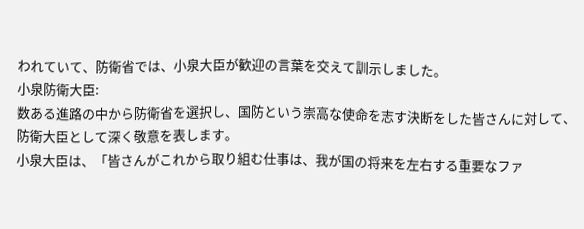われていて、防衛省では、小泉大臣が歓迎の言葉を交えて訓示しました。
小泉防衛大臣:
数ある進路の中から防衛省を選択し、国防という崇高な使命を志す決断をした皆さんに対して、防衛大臣として深く敬意を表します。
小泉大臣は、「皆さんがこれから取り組む仕事は、我が国の将来を左右する重要なファ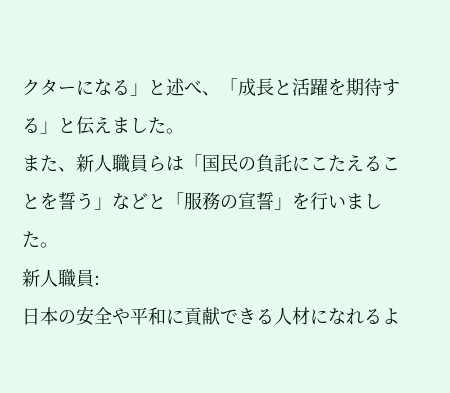クターになる」と述べ、「成長と活躍を期待する」と伝えました。
また、新人職員らは「国民の負託にこたえることを誓う」などと「服務の宣誓」を行いました。
新人職員:
日本の安全や平和に貢献できる人材になれるよ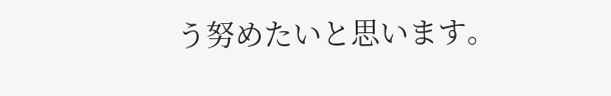う努めたいと思います。